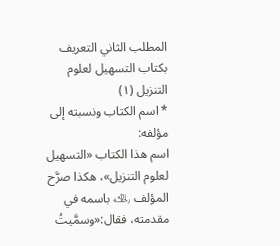المطلب الثاني التعريف بكتاب التسهيل لعلوم التنزيل (١)
* اسم الكتاب ونسبته إلى مؤلفه:
اسم هذا الكتاب «التسهيل لعلوم التنزيل»، هكذا صرَّح المؤلف ﵀ باسمه في مقدمته، فقال:«وسمَّيتُ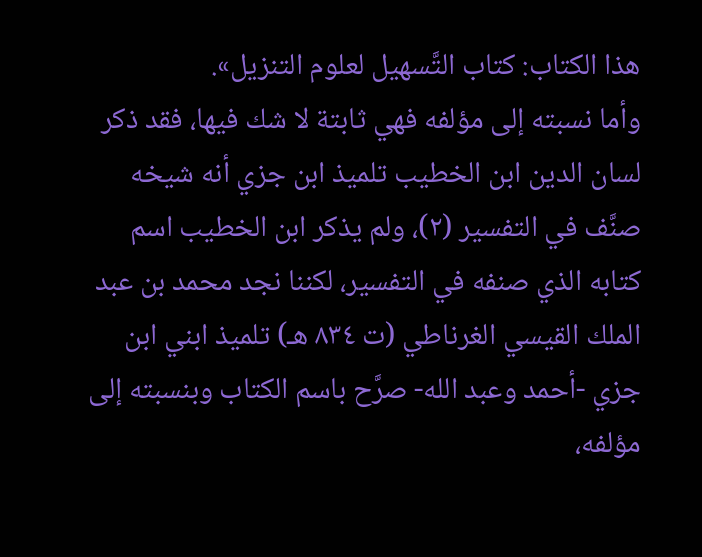هذا الكتاب: كتاب التَّسهيل لعلوم التنزيل».
وأما نسبته إلى مؤلفه فهي ثابتة لا شك فيها، فقد ذكر لسان الدين ابن الخطيب تلميذ ابن جزي أنه شيخه صنَّف في التفسير (٢)، ولم يذكر ابن الخطيب اسم كتابه الذي صنفه في التفسير، لكننا نجد محمد بن عبد الملك القيسي الغرناطي (ت ٨٣٤ هـ) تلميذ ابني ابن جزي -أحمد وعبد الله- صرَّح باسم الكتاب وبنسبته إلى مؤلفه،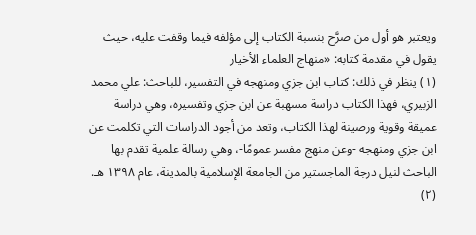ويعتبر هو أول من صرَّح بنسبة الكتاب إلى مؤلفه فيما وقفت عليه، حيث يقول في مقدمة كتابه: «منهاج العلماء الأخيار
(١) ينظر في ذلك: كتاب ابن جزي ومنهجه في التفسير، للباحث: علي محمد الزبيري، فهذا الكتاب دراسة مسهبة عن ابن جزي وتفسيره، وهي دراسة عميقة وقوية ورصينة لهذا الكتاب، وتعد من أجود الدراسات التي تكلمت عن ابن جزي ومنهجه -وعن منهج مفسر عمومًا-، وهي رسالة علمية تقدم بها الباحث لنيل درجة الماجستير من الجامعة الإسلامية بالمدينة، عام ١٣٩٨ هـ. (٢)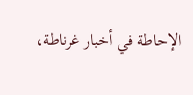الإحاطة في أخبار غرناطة،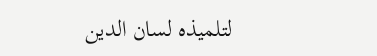لتلميذه لسان الدين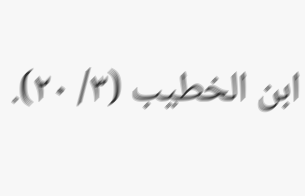ابن الخطيب (٣/ ٢٠).